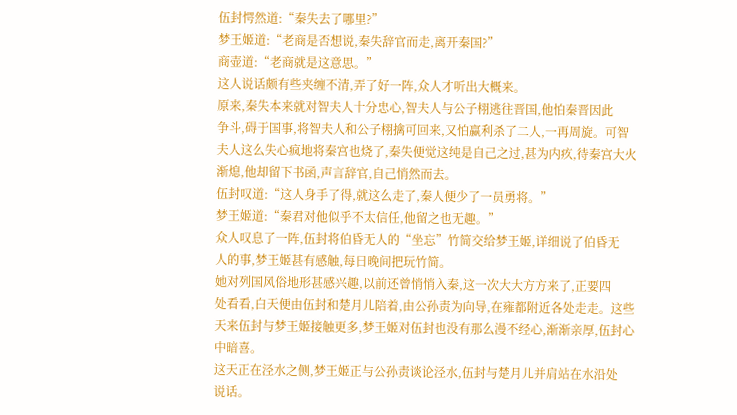伍封愕然道:“秦失去了哪里?”
梦王姬道:“老商是否想说,秦失辞官而走,离开秦国?”
商壶道:“老商就是这意思。”
这人说话颇有些夹缠不清,弄了好一阵,众人才听出大概来。
原来,秦失本来就对智夫人十分忠心,智夫人与公子栩逃往晋国,他怕秦晋因此
争斗,碍于国事,将智夫人和公子栩擒可回来,又怕赢利杀了二人,一再周旋。可智
夫人这么失心疯地将秦宫也烧了,秦失便觉这纯是自己之过,甚为内疚,待秦宫大火
渐熄,他却留下书函,声言辞官,自己悄然而去。
伍封叹道:“这人身手了得,就这么走了,秦人便少了一员勇将。”
梦王姬道:“秦君对他似乎不太信任,他留之也无趣。”
众人叹息了一阵,伍封将伯昏无人的“坐忘”竹简交给梦王姬,详细说了伯昏无
人的事,梦王姬甚有感触,每日晚间把玩竹简。
她对列国风俗地形甚感兴趣,以前还曾悄悄入秦,这一次大大方方来了,正要四
处看看,白天便由伍封和楚月儿陪着,由公孙责为向导,在雍都附近各处走走。这些
天来伍封与梦王姬接触更多,梦王姬对伍封也没有那么漫不经心,渐渐亲厚,伍封心
中暗喜。
这天正在泾水之侧,梦王姬正与公孙责谈论泾水,伍封与楚月儿并肩站在水沿处
说话。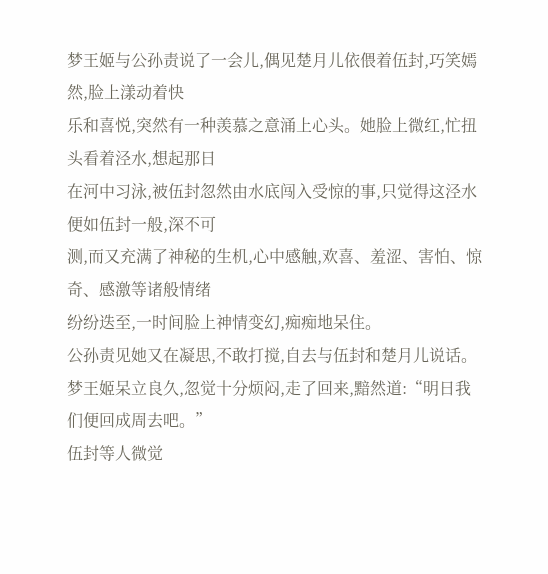梦王姬与公孙责说了一会儿,偶见楚月儿依偎着伍封,巧笑嫣然,脸上漾动着快
乐和喜悦,突然有一种羡慕之意涌上心头。她脸上微红,忙扭头看着泾水,想起那日
在河中习泳,被伍封忽然由水底闯入受惊的事,只觉得这泾水便如伍封一般,深不可
测,而又充满了神秘的生机,心中感触,欢喜、羞涩、害怕、惊奇、感激等诸般情绪
纷纷迭至,一时间脸上神情变幻,痴痴地呆住。
公孙责见她又在凝思,不敢打搅,自去与伍封和楚月儿说话。
梦王姬呆立良久,忽觉十分烦闷,走了回来,黯然道:“明日我们便回成周去吧。”
伍封等人微觉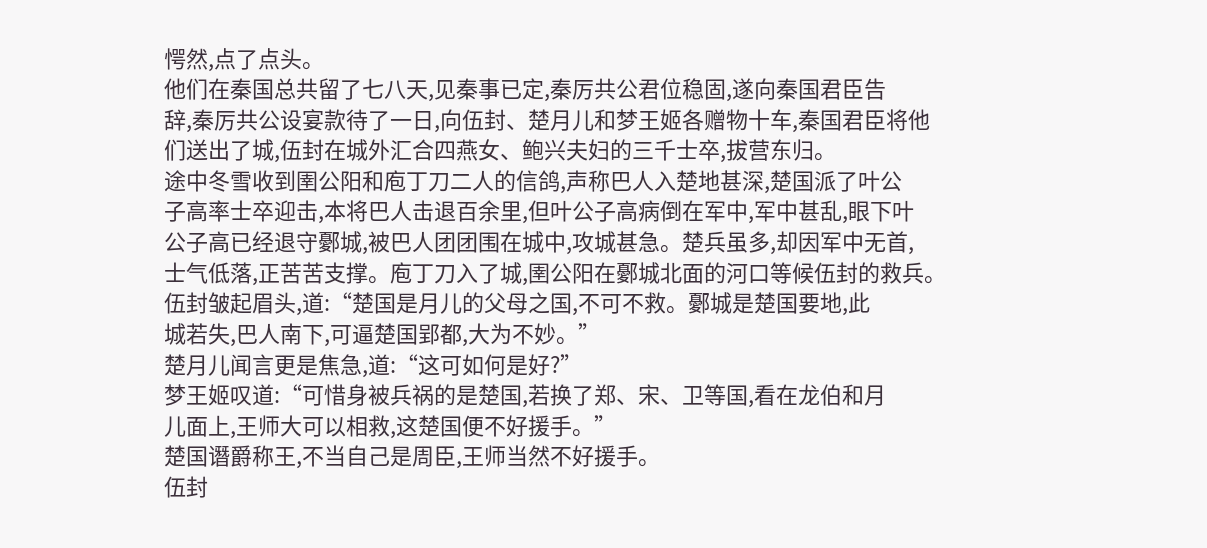愕然,点了点头。
他们在秦国总共留了七八天,见秦事已定,秦厉共公君位稳固,遂向秦国君臣告
辞,秦厉共公设宴款待了一日,向伍封、楚月儿和梦王姬各赠物十车,秦国君臣将他
们送出了城,伍封在城外汇合四燕女、鲍兴夫妇的三千士卒,拔营东归。
途中冬雪收到圉公阳和庖丁刀二人的信鸽,声称巴人入楚地甚深,楚国派了叶公
子高率士卒迎击,本将巴人击退百余里,但叶公子高病倒在军中,军中甚乱,眼下叶
公子高已经退守鄾城,被巴人团团围在城中,攻城甚急。楚兵虽多,却因军中无首,
士气低落,正苦苦支撑。庖丁刀入了城,圉公阳在鄾城北面的河口等候伍封的救兵。
伍封皱起眉头,道:“楚国是月儿的父母之国,不可不救。鄾城是楚国要地,此
城若失,巴人南下,可逼楚国郢都,大为不妙。”
楚月儿闻言更是焦急,道:“这可如何是好?”
梦王姬叹道:“可惜身被兵祸的是楚国,若换了郑、宋、卫等国,看在龙伯和月
儿面上,王师大可以相救,这楚国便不好援手。”
楚国谮爵称王,不当自己是周臣,王师当然不好援手。
伍封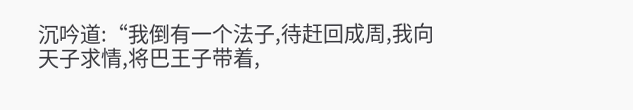沉吟道:“我倒有一个法子,待赶回成周,我向天子求情,将巴王子带着,